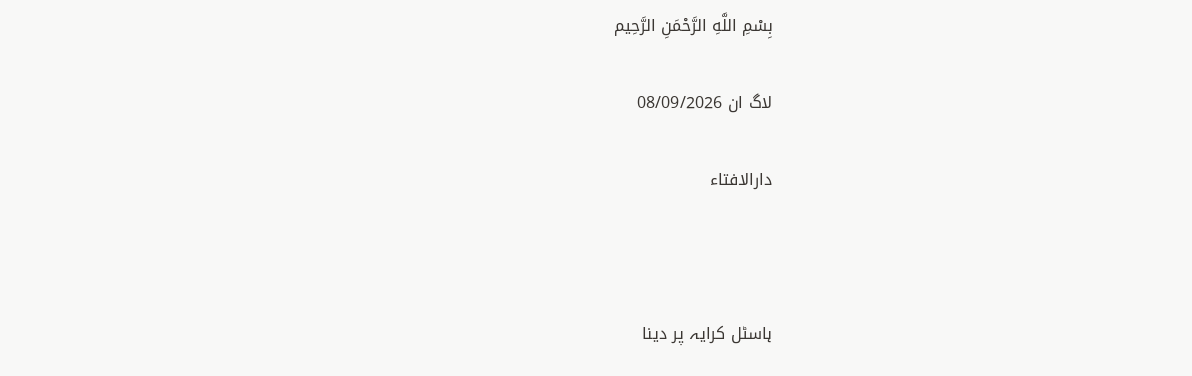بِسْمِ اللَّهِ الرَّحْمَنِ الرَّحِيم

لاگ ان 08/09/2026

دارالافتاء



ہاسٹل کرایہ پر دینا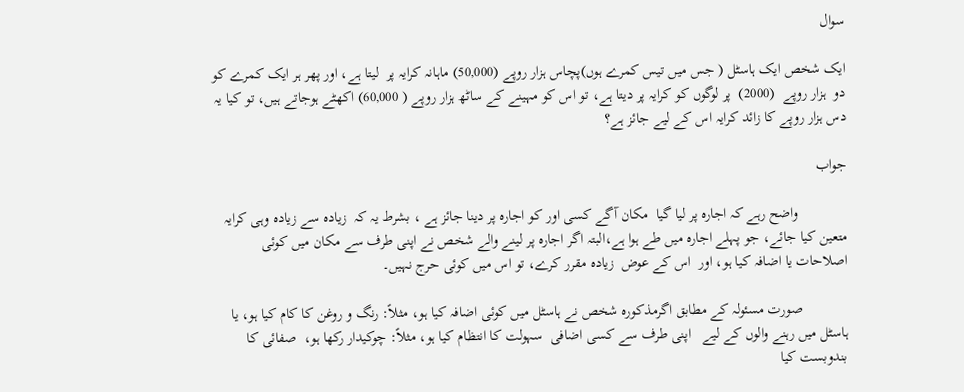سوال

ایک شخص ایک ہاسٹل ( جس میں تیس کمرے ہوں)پچاس ہزار روپے (50,000) ماہانہ کرایہ پر  لیتا ہے، اور پھر ہر ایک کمرے کو دو  ہزار روپے  (2000)  پر لوگوں کو کرایہ پر دیتا ہے، تو اس کو مہینے کے ساٹھ ہزار روپے ( 60,000) اکھٹے ہوجاتے ہیں، تو کیا یہ دس ہزار روپے کا زائد کرایہ اس کے لیے جائز ہے؟

جواب

             واضح رہے کہ اجارہ پر لیا گیا  مکان آگے کسی اور کو اجارہ پر دینا جائز ہے ، بشرط یہ کہ  زیادہ سے زیادہ وہی کرایہ متعین کیا جائے، جو پہلے اجارہ میں طے ہوا ہے،البتہ اگر اجارہ پر لینے والے شخص نے اپنی طرف سے مکان میں کوئی اصلاحات یا اضافہ کیا ہو، اور  اس کے عوض  زیادہ مقرر کرے، تو اس میں کوئی حرج نہیں۔

            صورت مسئولہ کے مطابق اگرمذکورہ شخص نے ہاسٹل میں کوئی اضافہ کیا ہو، مثلاً: رنگ و روغن کا کام کیا ہو، یا ہاسٹل میں رہنے والوں کے لیے   اپنی طرف سے کسی اضافی  سہولت کا انتظام کیا ہو، مثلاً: چوکیدار رکھا ہو،  صفائی کا بندوبست کیا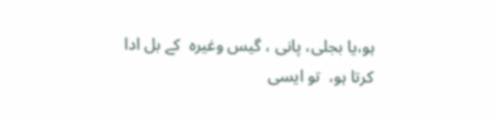ہو،یا بجلی، پانی ، گیس وغیرہ  کے بل ادا کرتا ہو،  تو ایسی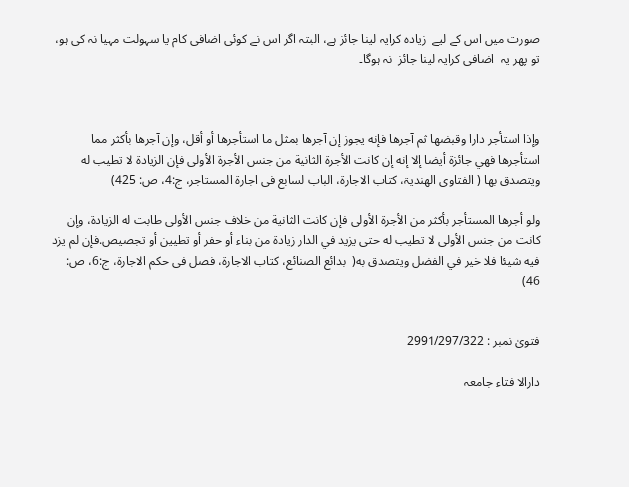صورت میں اس کے لیے  زیادہ کرایہ لینا جائز ہے، البتہ اگر اس نے کوئی اضافی کام یا سہولت مہیا نہ کی ہو، تو پھر یہ  اضافی کرایہ لینا جائز  نہ ہوگا۔



وإذا استأجر دارا وقبضها ثم آجرها فإنه يجوز إن آجرها بمثل ما استأجرها أو أقل، وإن آجرها بأكثر مما استأجرها فهي جائزة أيضا إلا إنه إن كانت الأجرة الثانية من جنس الأجرة الأولى فإن الزيادة لا تطيب له ويتصدق بها ( الفتاوی الھندیۃ، کتاب الاجارۃ، الباب لسابع فی اجارۃ المستاجر، ج:4، ص: 425)

ولو أجرها المستأجر بأكثر من الأجرة الأولى فإن كانت الثانية من خلاف جنس الأولى طابت له الزيادة، وإن كانت من جنس الأولى لا تطيب له حتى يزيد في الدار زيادة من بناء أو حفر أو تطيين أو تجصيص.فإن لم يزد فيه شيئا فلا خير في الفضل ويتصدق به(  بدائع الصنائع، کتاب الاجارۃ، فصل فی حکم الاجارۃ، ج:6، ص: 46)


فتویٰ نمبر : 2991/297/322

دارالا فتاء جامعہ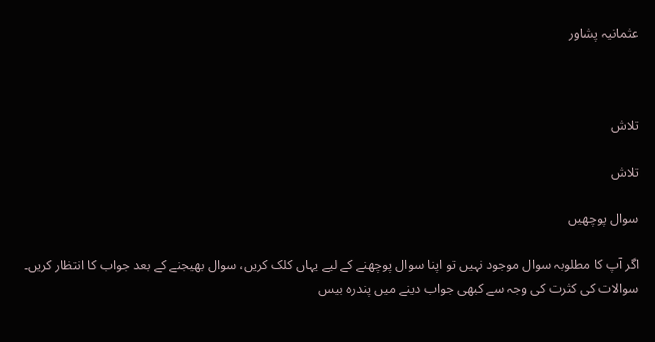عثمانیہ پشاور



تلاش

تلاش

سوال پوچھیں

اگر آپ کا مطلوبہ سوال موجود نہیں تو اپنا سوال پوچھنے کے لیے یہاں کلک کریں، سوال بھیجنے کے بعد جواب کا انتظار کریں۔ سوالات کی کثرت کی وجہ سے کبھی جواب دینے میں پندرہ بیس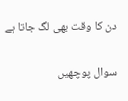دن کا وقت بھی لگ جاتا ہے

سوال پوچھیں